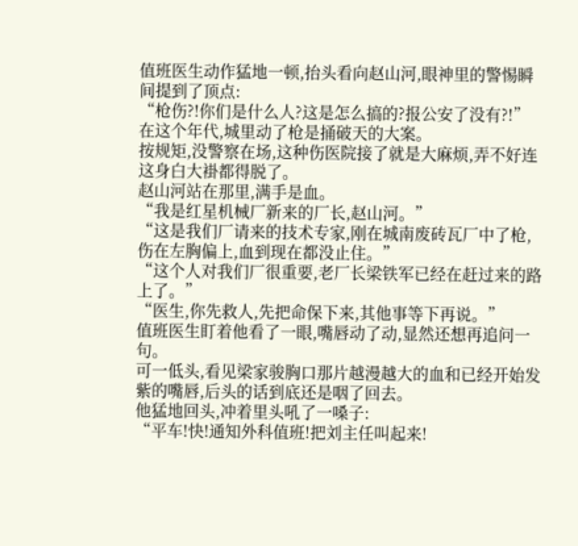值班医生动作猛地一顿,抬头看向赵山河,眼神里的警惕瞬间提到了顶点:
“枪伤?!你们是什么人?这是怎么搞的?报公安了没有?!”
在这个年代,城里动了枪是捅破天的大案。
按规矩,没警察在场,这种伤医院接了就是大麻烦,弄不好连这身白大褂都得脱了。
赵山河站在那里,满手是血。
“我是红星机械厂新来的厂长,赵山河。”
“这是我们厂请来的技术专家,刚在城南废砖瓦厂中了枪,伤在左胸偏上,血到现在都没止住。”
“这个人对我们厂很重要,老厂长梁铁军已经在赶过来的路上了。”
“医生,你先救人,先把命保下来,其他事等下再说。”
值班医生盯着他看了一眼,嘴唇动了动,显然还想再追问一句。
可一低头,看见梁家骏胸口那片越漫越大的血和已经开始发紫的嘴唇,后头的话到底还是咽了回去。
他猛地回头,冲着里头吼了一嗓子:
“平车!快!通知外科值班!把刘主任叫起来!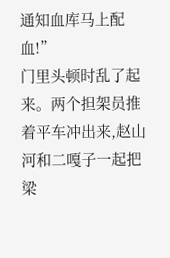通知血库马上配血!”
门里头顿时乱了起来。两个担架员推着平车冲出来,赵山河和二嘎子一起把梁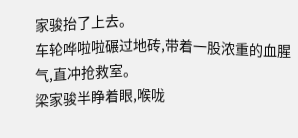家骏抬了上去。
车轮哗啦啦碾过地砖,带着一股浓重的血腥气,直冲抢救室。
梁家骏半睁着眼,喉咙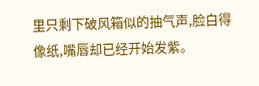里只剩下破风箱似的抽气声,脸白得像纸,嘴唇却已经开始发紫。